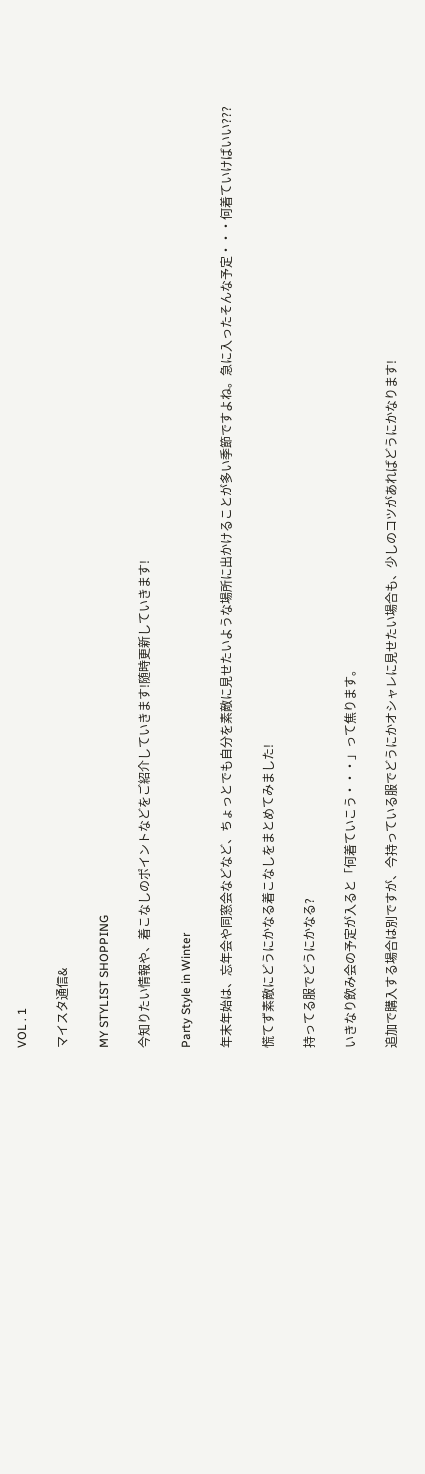VOL . 1

マイスタ通信&

MY STYLIST SHOPPING

今知りたい情報や、着こなしのポイントなどをご紹介していきます!随時更新していきます!

Party Style in Winter

年末年始は、忘年会や同窓会などなど、ちょっとでも自分を素敵に見せたいような場所に出かけることが多い季節ですよね。急に入ったそんな予定・・・何着ていけばいい???

慌てず素敵にどうにかなる着こなしをまとめてみました!

持ってる服でどうにかなる?

いきなり飲み会の予定が入ると「何着ていこう・・・」って焦ります。

追加で購入する場合は別ですが、今持っている服でどうにかオシャレに見せたい場合も、少しのコツがあればどうにかなります!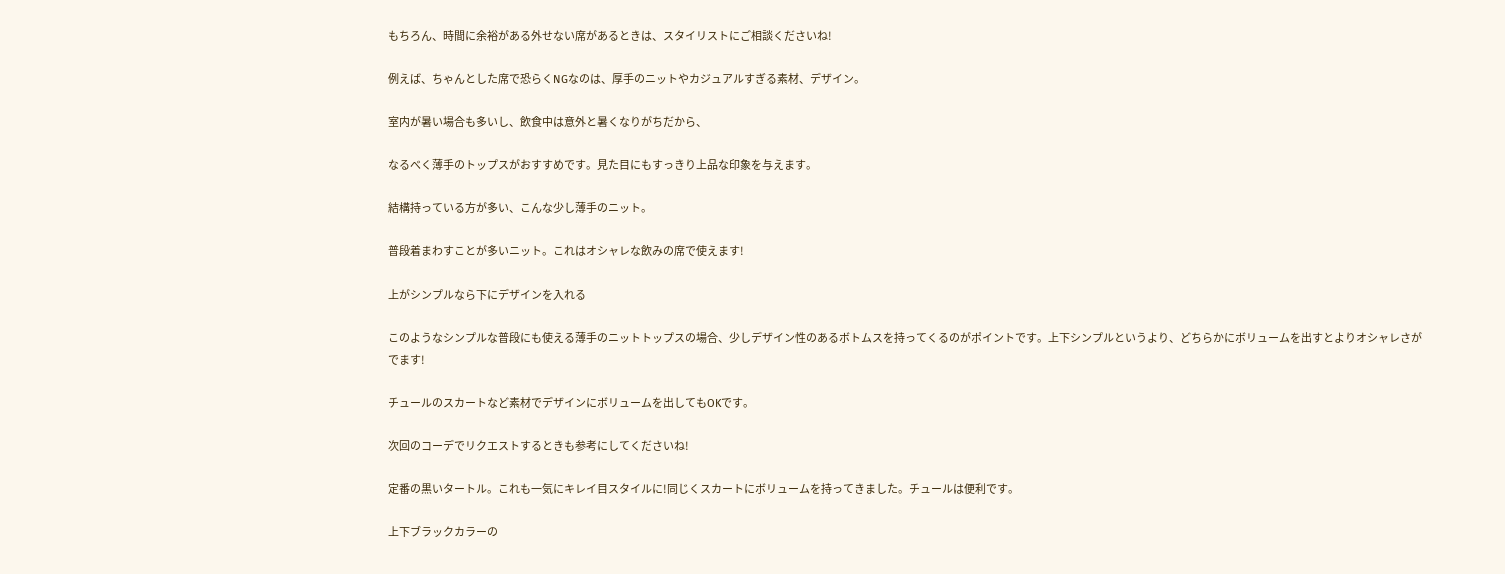もちろん、時間に余裕がある外せない席があるときは、スタイリストにご相談くださいね!

例えば、ちゃんとした席で恐らくNGなのは、厚手のニットやカジュアルすぎる素材、デザイン。

室内が暑い場合も多いし、飲食中は意外と暑くなりがちだから、

なるべく薄手のトップスがおすすめです。見た目にもすっきり上品な印象を与えます。

結構持っている方が多い、こんな少し薄手のニット。

普段着まわすことが多いニット。これはオシャレな飲みの席で使えます!

上がシンプルなら下にデザインを入れる

このようなシンプルな普段にも使える薄手のニットトップスの場合、少しデザイン性のあるボトムスを持ってくるのがポイントです。上下シンプルというより、どちらかにボリュームを出すとよりオシャレさがでます!

チュールのスカートなど素材でデザインにボリュームを出してもOKです。

次回のコーデでリクエストするときも参考にしてくださいね!

定番の黒いタートル。これも一気にキレイ目スタイルに!同じくスカートにボリュームを持ってきました。チュールは便利です。

上下ブラックカラーの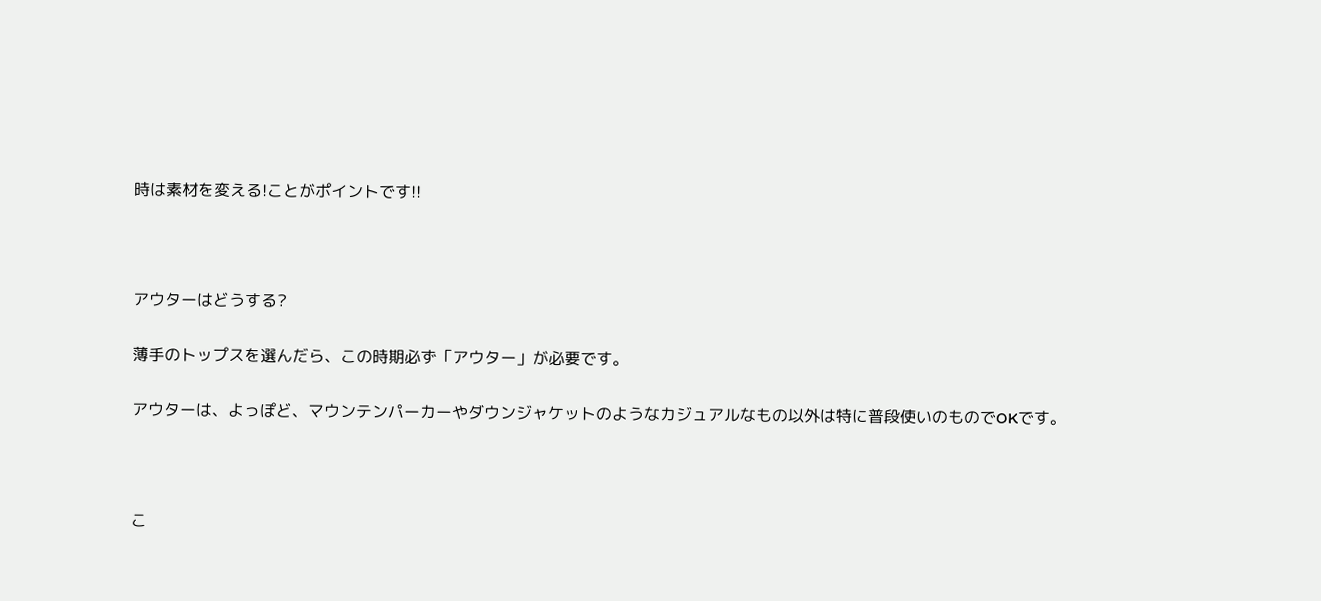時は素材を変える!ことがポイントです!!



アウターはどうする?

薄手のトップスを選んだら、この時期必ず「アウター」が必要です。

アウターは、よっぽど、マウンテンパーカーやダウンジャケットのようなカジュアルなもの以外は特に普段使いのものでOKです。



こ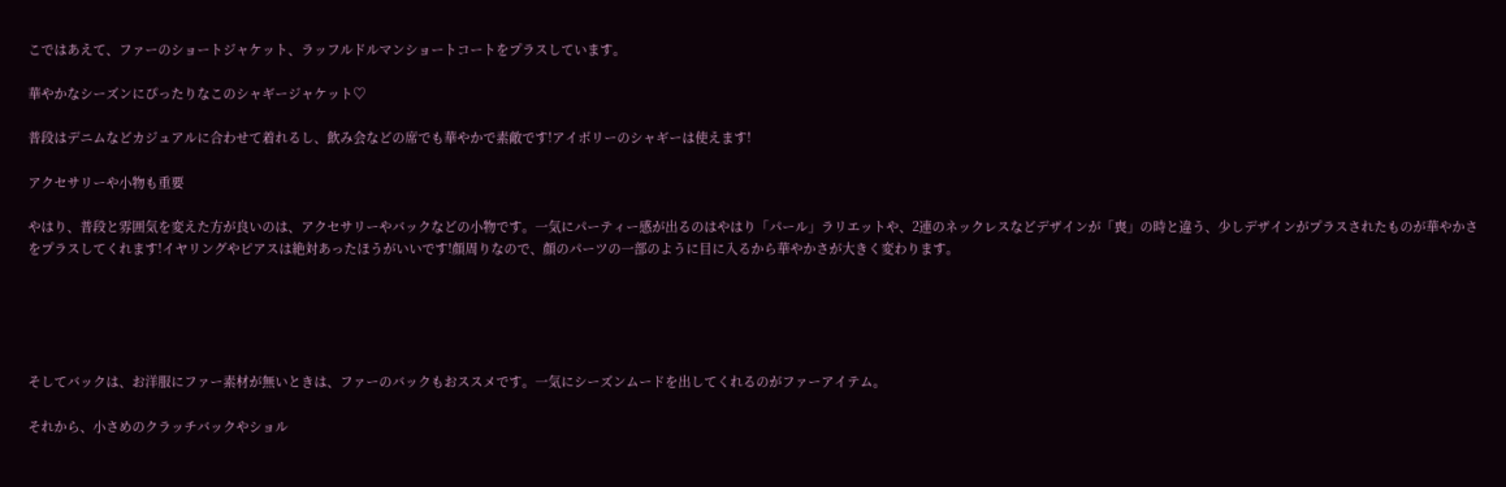こではあえて、ファーのショートジャケット、ラッフルドルマンショートコートをプラスしています。

華やかなシーズンにぴったりなこのシャギージャケット♡

普段はデニムなどカジュアルに合わせて着れるし、飲み会などの席でも華やかで素敵です!アイボリーのシャギーは使えます!

アクセサリーや小物も重要

やはり、普段と雰囲気を変えた方が良いのは、アクセサリーやバックなどの小物です。一気にパーティー感が出るのはやはり「パール」ラリエットや、2連のネックレスなどデザインが「喪」の時と違う、少しデザインがプラスされたものが華やかさをプラスしてくれます!イヤリングやピアスは絶対あったほうがいいです!顔周りなので、顔のパーツの一部のように目に入るから華やかさが大きく変わります。





そしてバックは、お洋服にファー素材が無いときは、ファーのバックもおススメです。一気にシーズンムードを出してくれるのがファーアイテム。

それから、小さめのクラッチバックやショル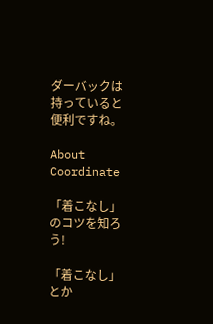ダーバックは持っていると便利ですね。

About Coordinate

「着こなし」のコツを知ろう!

「着こなし」とか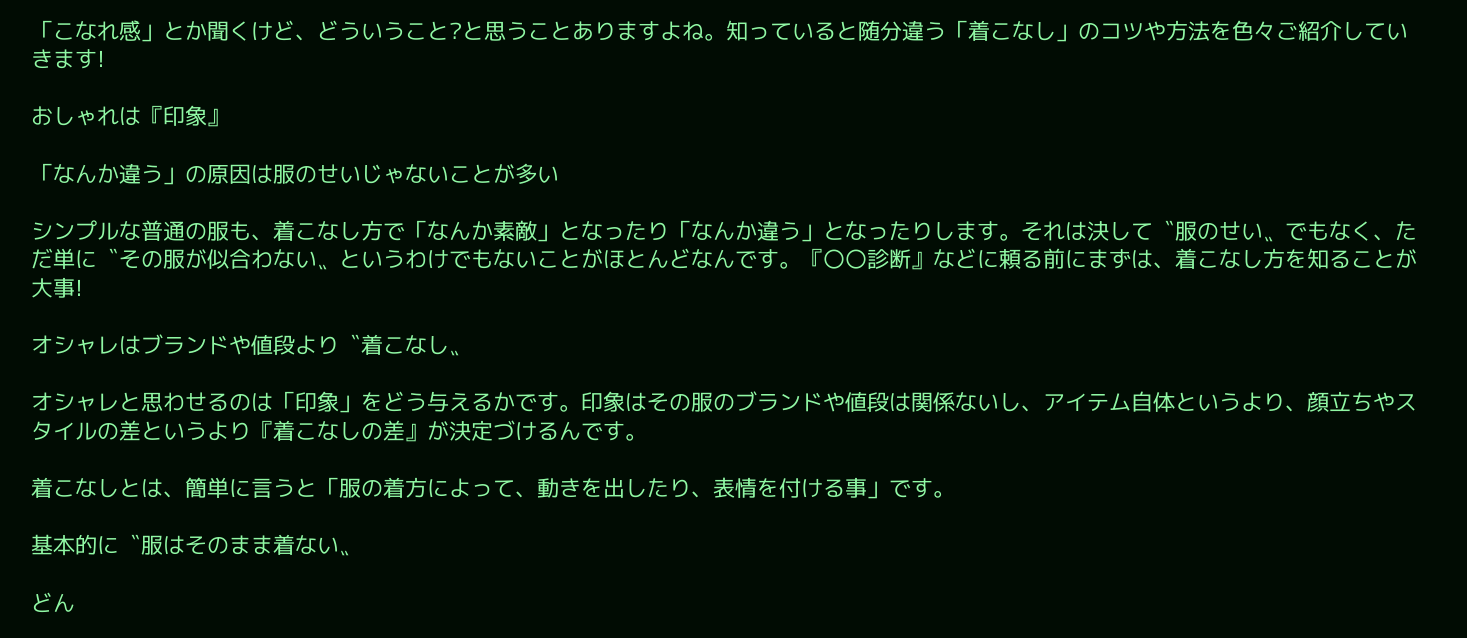「こなれ感」とか聞くけど、どういうこと?と思うことありますよね。知っていると随分違う「着こなし」のコツや方法を色々ご紹介していきます!

おしゃれは『印象』

「なんか違う」の原因は服のせいじゃないことが多い

シンプルな普通の服も、着こなし方で「なんか素敵」となったり「なんか違う」となったりします。それは決して〝服のせい〟でもなく、ただ単に〝その服が似合わない〟というわけでもないことがほとんどなんです。『〇〇診断』などに頼る前にまずは、着こなし方を知ることが大事!

オシャレはブランドや値段より〝着こなし〟

オシャレと思わせるのは「印象」をどう与えるかです。印象はその服のブランドや値段は関係ないし、アイテム自体というより、顔立ちやスタイルの差というより『着こなしの差』が決定づけるんです。

着こなしとは、簡単に言うと「服の着方によって、動きを出したり、表情を付ける事」です。

基本的に〝服はそのまま着ない〟

どん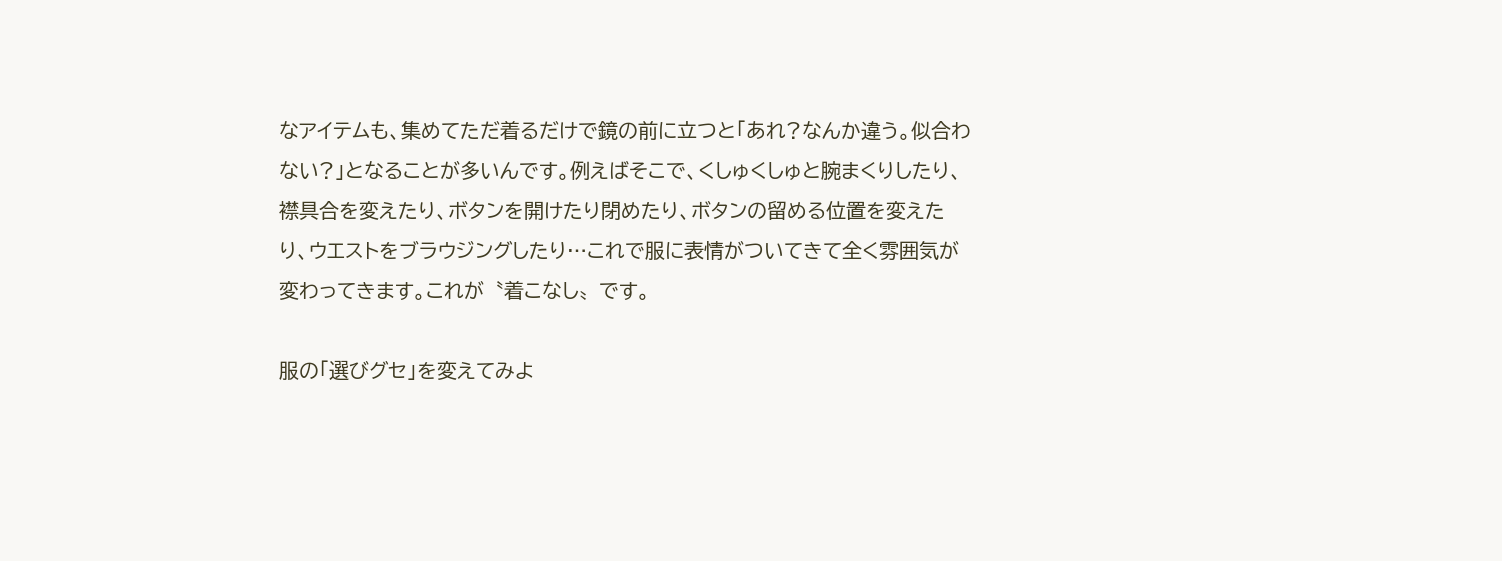なアイテムも、集めてただ着るだけで鏡の前に立つと「あれ?なんか違う。似合わない?」となることが多いんです。例えばそこで、くしゅくしゅと腕まくりしたり、襟具合を変えたり、ボタンを開けたり閉めたり、ボタンの留める位置を変えたり、ウエストをブラウジングしたり…これで服に表情がついてきて全く雰囲気が変わってきます。これが〝着こなし〟です。

服の「選びグセ」を変えてみよ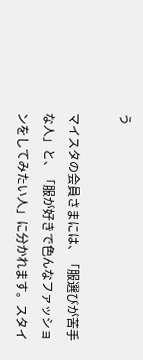う

マイスタの会員さまには、「服選びが苦手な人」と、「服が好きで色んなファッションをしてみたい人」に分かれます。スタイ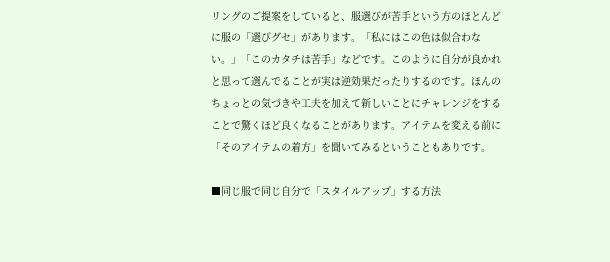リングのご提案をしていると、服選びが苦手という方のほとんどに服の「選びグセ」があります。「私にはこの色は似合わない。」「このカタチは苦手」などです。このように自分が良かれと思って選んでることが実は逆効果だったりするのです。ほんのちょっとの気づきや工夫を加えて新しいことにチャレンジをすることで驚くほど良くなることがあります。アイテムを変える前に「そのアイテムの着方」を聞いてみるということもありです。

■同じ服で同じ自分で「スタイルアップ」する方法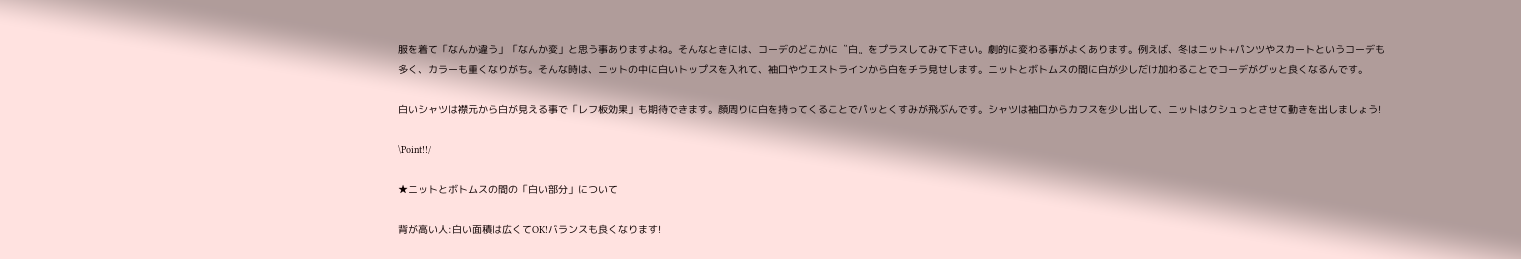服を着て「なんか違う」「なんか変」と思う事ありますよね。そんなときには、コーデのどこかに〝白〟をプラスしてみて下さい。劇的に変わる事がよくあります。例えば、冬はニット+パンツやスカートというコーデも多く、カラーも重くなりがち。そんな時は、ニットの中に白いトップスを入れて、袖口やウエストラインから白をチラ見せします。ニットとボトムスの間に白が少しだけ加わることでコーデがグッと良くなるんです。

白いシャツは襟元から白が見える事で「レフ板効果」も期待できます。顔周りに白を持ってくることでパッとくすみが飛ぶんです。シャツは袖口からカフスを少し出して、ニットはクシュっとさせて動きを出しましょう!

\Point!!/

★ニットとボトムスの間の「白い部分」について

背が高い人:白い面積は広くてOK!バランスも良くなります!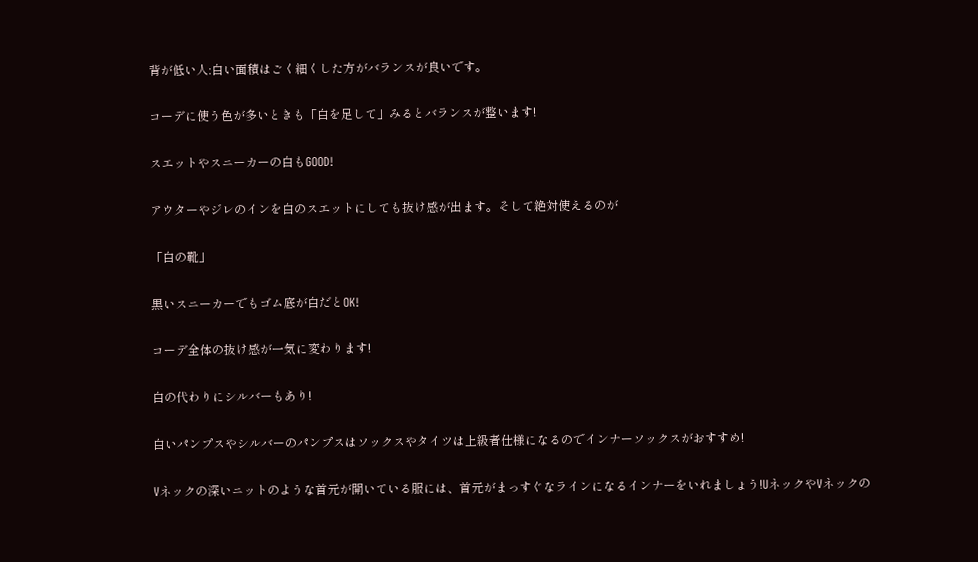背が低い人:白い面積はごく細くした方がバランスが良いです。

コーデに使う色が多いときも「白を足して」みるとバランスが整います!

スエットやスニーカーの白もGOOD!

アウターやジレのインを白のスエットにしても抜け感が出ます。そして絶対使えるのが

「白の靴」

黒いスニーカーでもゴム底が白だとOK!

コーデ全体の抜け感が一気に変わります!

白の代わりにシルバーもあり!

白いパンプスやシルバーのパンプスはソックスやタイツは上級者仕様になるのでインナーソックスがおすすめ!

Vネックの深いニットのような首元が開いている服には、首元がまっすぐなラインになるインナーをいれましょう!UネックやVネックの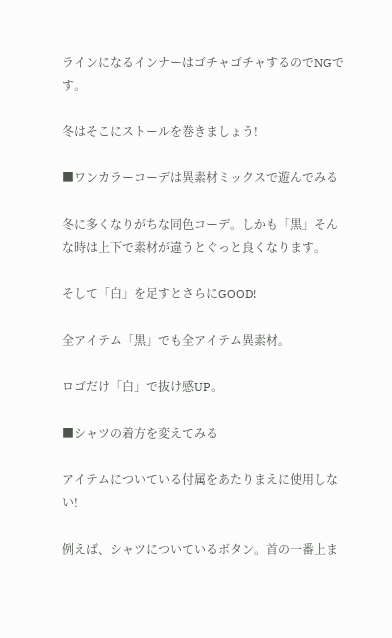ラインになるインナーはゴチャゴチャするのでNGです。

冬はそこにストールを巻きましょう!

■ワンカラーコーデは異素材ミックスで遊んでみる

冬に多くなりがちな同色コーデ。しかも「黒」そんな時は上下で素材が違うとぐっと良くなります。

そして「白」を足すとさらにGOOD!

全アイテム「黒」でも全アイテム異素材。

ロゴだけ「白」で抜け感UP。

■シャツの着方を変えてみる

アイテムについている付属をあたりまえに使用しない!

例えば、シャツについているボタン。首の一番上ま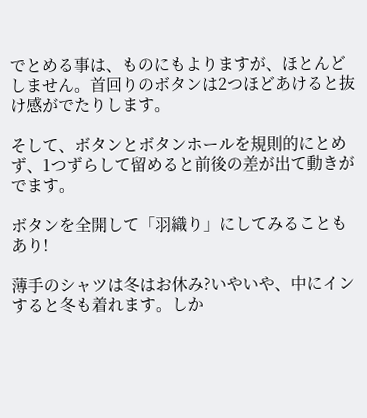でとめる事は、ものにもよりますが、ほとんどしません。首回りのボタンは2つほどあけると抜け感がでたりします。

そして、ボタンとボタンホールを規則的にとめず、1つずらして留めると前後の差が出て動きがでます。

ボタンを全開して「羽織り」にしてみることもあり!

薄手のシャツは冬はお休み?いやいや、中にインすると冬も着れます。しか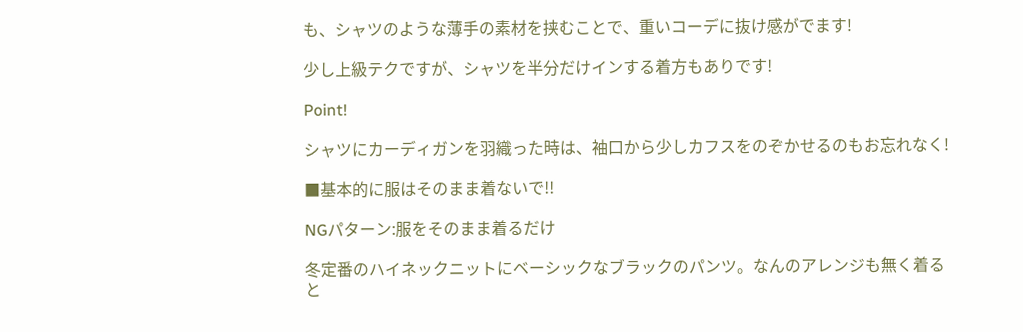も、シャツのような薄手の素材を挟むことで、重いコーデに抜け感がでます!

少し上級テクですが、シャツを半分だけインする着方もありです!

Point!

シャツにカーディガンを羽織った時は、袖口から少しカフスをのぞかせるのもお忘れなく!

■基本的に服はそのまま着ないで!!

NGパターン:服をそのまま着るだけ

冬定番のハイネックニットにベーシックなブラックのパンツ。なんのアレンジも無く着ると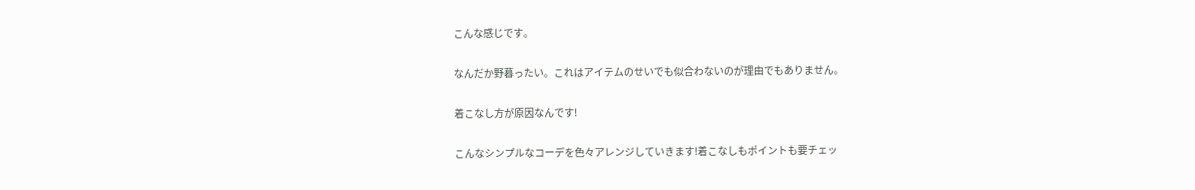こんな感じです。

なんだか野暮ったい。これはアイテムのせいでも似合わないのが理由でもありません。

着こなし方が原因なんです!

こんなシンプルなコーデを色々アレンジしていきます!着こなしもポイントも要チェッ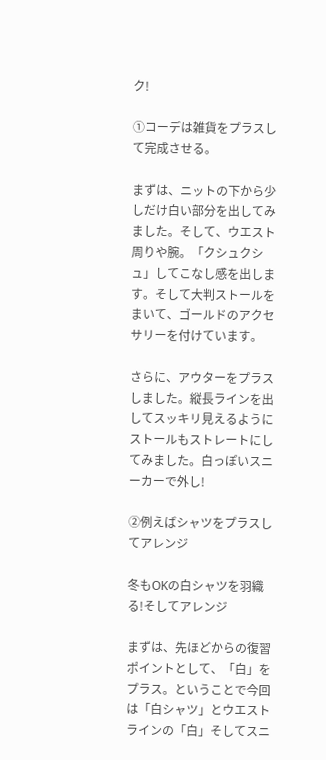ク!

➀コーデは雑貨をプラスして完成させる。

まずは、ニットの下から少しだけ白い部分を出してみました。そして、ウエスト周りや腕。「クシュクシュ」してこなし感を出します。そして大判ストールをまいて、ゴールドのアクセサリーを付けています。

さらに、アウターをプラスしました。縦長ラインを出してスッキリ見えるようにストールもストレートにしてみました。白っぽいスニーカーで外し!

➁例えばシャツをプラスしてアレンジ

冬もOKの白シャツを羽織る!そしてアレンジ

まずは、先ほどからの復習ポイントとして、「白」をプラス。ということで今回は「白シャツ」とウエストラインの「白」そしてスニ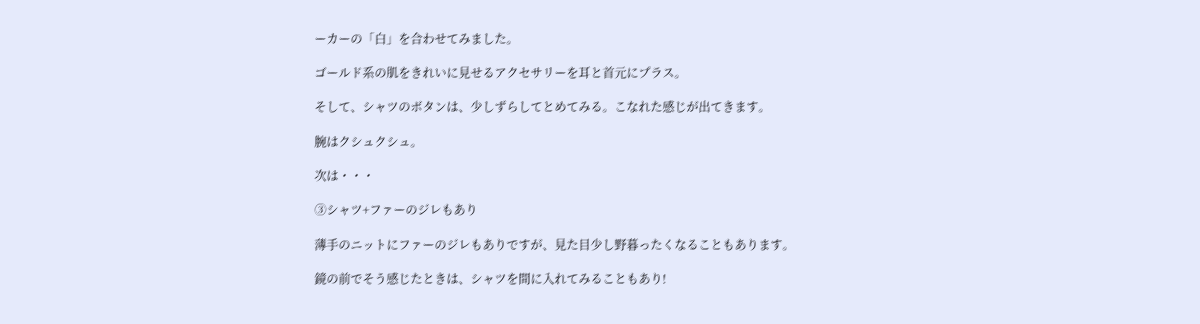ーカーの「白」を合わせてみました。

ゴールド系の肌をきれいに見せるアクセサリーを耳と首元にプラス。

そして、シャツのボタンは、少しずらしてとめてみる。こなれた感じが出てきます。

腕はクシュクシュ。

次は・・・

➂シャツ+ファーのジレもあり

薄手のニットにファーのジレもありですが、見た目少し野暮ったくなることもあります。

鏡の前でそう感じたときは、シャツを間に入れてみることもあり!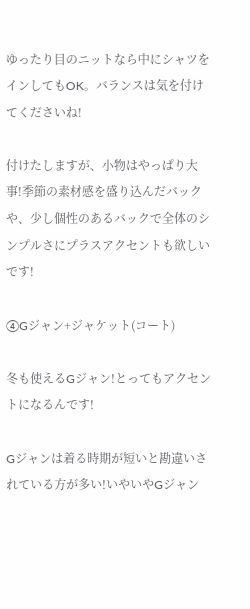ゆったり目のニットなら中にシャツをインしてもOK。バランスは気を付けてくださいね!

付けたしますが、小物はやっぱり大事!季節の素材感を盛り込んだバックや、少し個性のあるバックで全体のシンプルさにプラスアクセントも欲しいです!

④Gジャン+ジャケット(コート)

冬も使えるGジャン!とってもアクセントになるんです!

Gジャンは着る時期が短いと勘違いされている方が多い!いやいやGジャン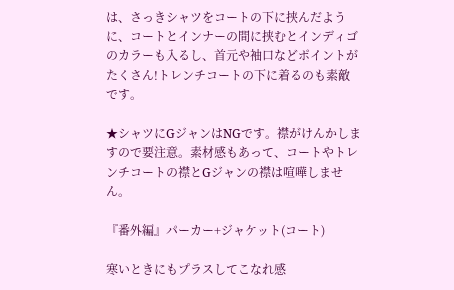は、さっきシャツをコートの下に挟んだように、コートとインナーの間に挟むとインディゴのカラーも入るし、首元や袖口などポイントがたくさん!トレンチコートの下に着るのも素敵です。

★シャツにGジャンはNGです。襟がけんかしますので要注意。素材感もあって、コートやトレンチコートの襟とGジャンの襟は喧嘩しません。

『番外編』パーカー+ジャケット(コート)

寒いときにもプラスしてこなれ感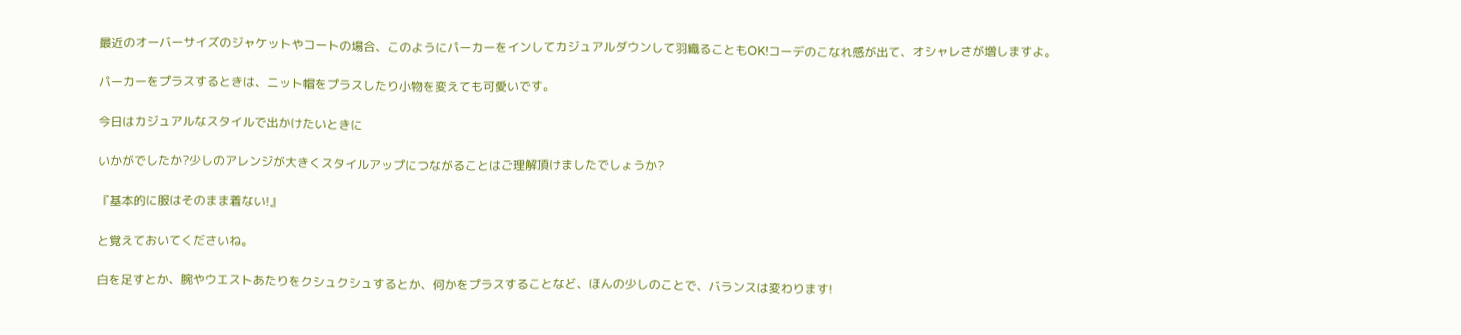最近のオーバーサイズのジャケットやコートの場合、このようにパーカーをインしてカジュアルダウンして羽織ることもOK!コーデのこなれ感が出て、オシャレさが増しますよ。

パーカーをプラスするときは、ニット帽をプラスしたり小物を変えても可愛いです。

今日はカジュアルなスタイルで出かけたいときに

いかがでしたか?少しのアレンジが大きくスタイルアップにつながることはご理解頂けましたでしょうか?

『基本的に服はそのまま着ない!』

と覚えておいてくださいね。

白を足すとか、腕やウエストあたりをクシュクシュするとか、何かをプラスすることなど、ほんの少しのことで、バランスは変わります!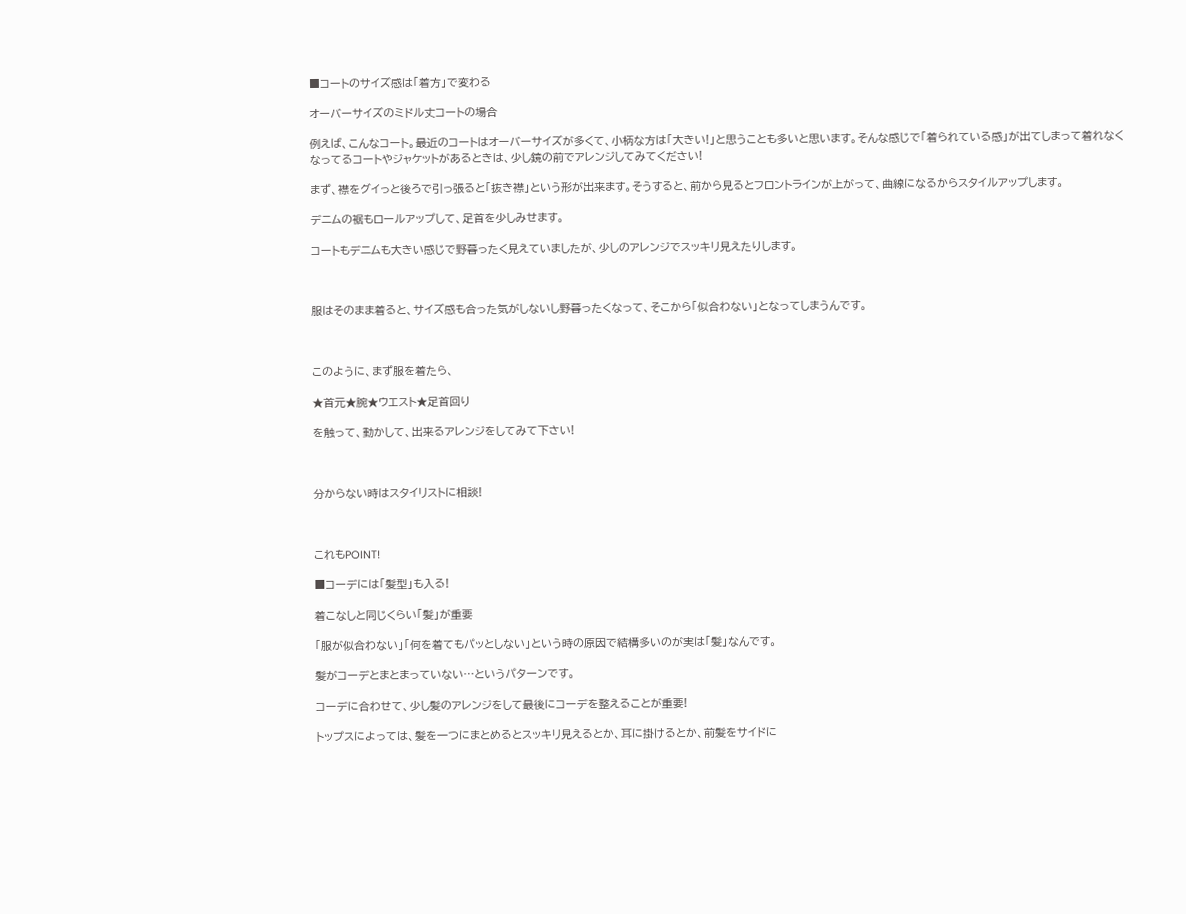■コートのサイズ感は「着方」で変わる

オーバーサイズのミドル丈コートの場合

例えば、こんなコート。最近のコートはオーバーサイズが多くて、小柄な方は「大きい!」と思うことも多いと思います。そんな感じで「着られている感」が出てしまって着れなくなってるコートやジャケットがあるときは、少し鏡の前でアレンジしてみてください!

まず、襟をグイっと後ろで引っ張ると「抜き襟」という形が出来ます。そうすると、前から見るとフロントラインが上がって、曲線になるからスタイルアップします。

デニムの裾もロールアップして、足首を少しみせます。

コートもデニムも大きい感じで野暮ったく見えていましたが、少しのアレンジでスッキリ見えたりします。



服はそのまま着ると、サイズ感も合った気がしないし野暮ったくなって、そこから「似合わない」となってしまうんです。



このように、まず服を着たら、

★首元★腕★ウエスト★足首回り

を触って、動かして、出来るアレンジをしてみて下さい!



分からない時はスタイリストに相談!



これもPOINT!

■コーデには「髪型」も入る!

着こなしと同じくらい「髪」が重要

「服が似合わない」「何を着てもパッとしない」という時の原因で結構多いのが実は「髪」なんです。

髪がコーデとまとまっていない…というパターンです。

コーデに合わせて、少し髪のアレンジをして最後にコーデを整えることが重要!

トップスによっては、髪を一つにまとめるとスッキリ見えるとか、耳に掛けるとか、前髪をサイドに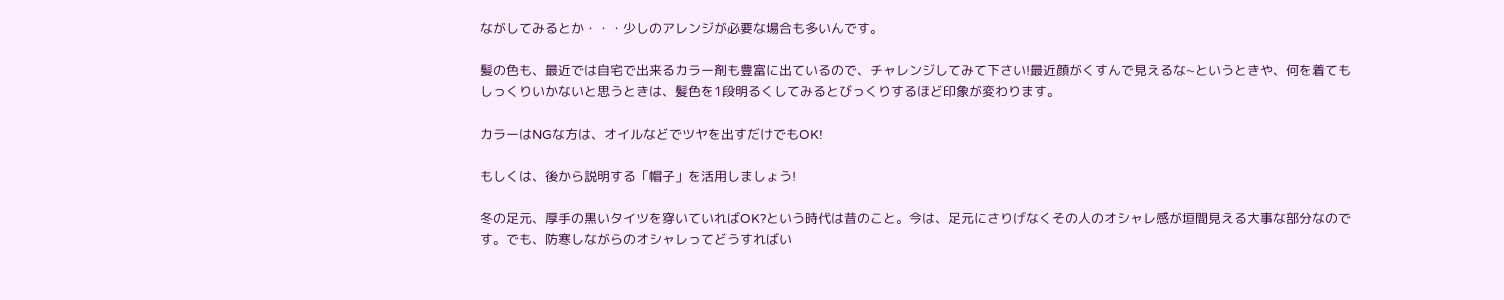ながしてみるとか・・・少しのアレンジが必要な場合も多いんです。

髪の色も、最近では自宅で出来るカラー剤も豊富に出ているので、チャレンジしてみて下さい!最近顔がくすんで見えるな~というときや、何を着てもしっくりいかないと思うときは、髪色を1段明るくしてみるとびっくりするほど印象が変わります。

カラーはNGな方は、オイルなどでツヤを出すだけでもOK!

もしくは、後から説明する「帽子」を活用しましょう!

冬の足元、厚手の黒いタイツを穿いていればOK?という時代は昔のこと。今は、足元にさりげなくその人のオシャレ感が垣間見える大事な部分なのです。でも、防寒しながらのオシャレってどうすればい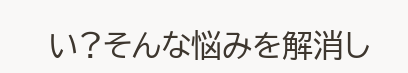い?そんな悩みを解消し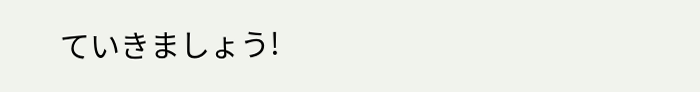ていきましょう!